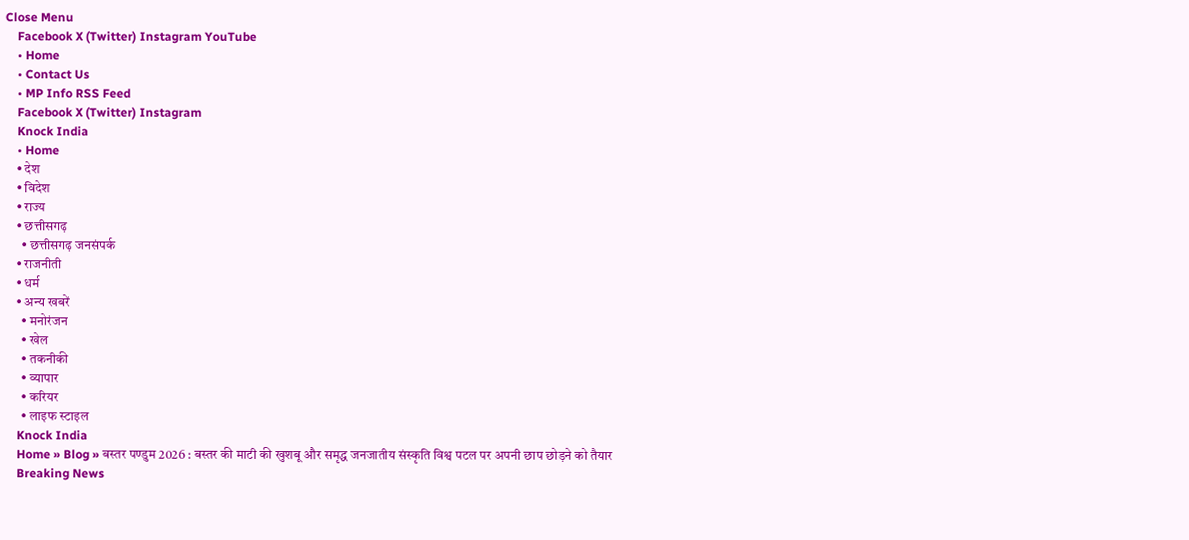Close Menu
    Facebook X (Twitter) Instagram YouTube
    • Home
    • Contact Us
    • MP Info RSS Feed
    Facebook X (Twitter) Instagram
    Knock India
    • Home
    • देश
    • विदेश
    • राज्य
    • छत्तीसगढ़
      • छत्तीसगढ़ जनसंपर्क
    • राजनीती
    • धर्म
    • अन्य खबरें
      • मनोरंजन
      • खेल
      • तकनीकी
      • व्यापार
      • करियर
      • लाइफ स्टाइल
    Knock India
    Home » Blog » बस्तर पण्डुम 2026 : बस्तर की माटी की खुशबू और समृद्ध जनजातीय संस्कृति विश्व पटल पर अपनी छाप छोड़ने को तैयार
    Breaking News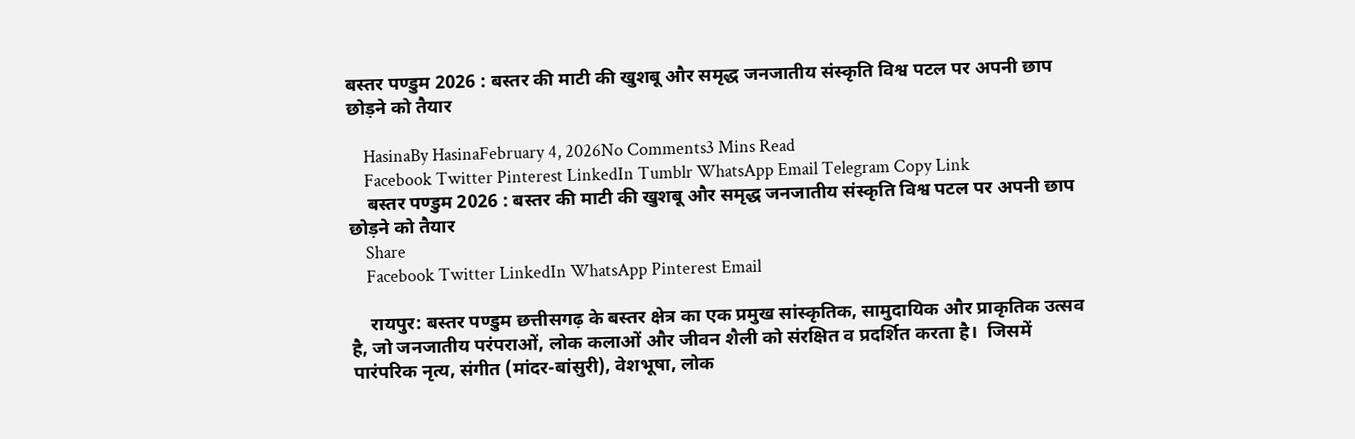बस्तर पण्डुम 2026 : बस्तर की माटी की खुशबू और समृद्ध जनजातीय संस्कृति विश्व पटल पर अपनी छाप छोड़ने को तैयार

    HasinaBy HasinaFebruary 4, 2026No Comments3 Mins Read
    Facebook Twitter Pinterest LinkedIn Tumblr WhatsApp Email Telegram Copy Link
    बस्तर पण्डुम 2026 : बस्तर की माटी की खुशबू और समृद्ध जनजातीय संस्कृति विश्व पटल पर अपनी छाप छोड़ने को तैयार
    Share
    Facebook Twitter LinkedIn WhatsApp Pinterest Email

    रायपुर: बस्तर पण्डुम छत्तीसगढ़ के बस्तर क्षेत्र का एक प्रमुख सांस्कृतिक, सामुदायिक और प्राकृतिक उत्सव है, जो जनजातीय परंपराओं, लोक कलाओं और जीवन शैली को संरक्षित व प्रदर्शित करता है।  जिसमें पारंपरिक नृत्य, संगीत (मांदर-बांसुरी), वेशभूषा, लोक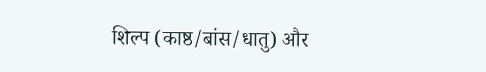शिल्प (काष्ठ/बांस/धातु) और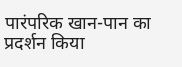पारंपरिक खान-पान का प्रदर्शन किया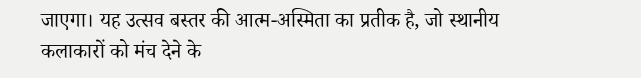जाएगा। यह उत्सव बस्तर की आत्म-अस्मिता का प्रतीक है, जो स्थानीय कलाकारों को मंच देने के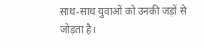साथ-साथ युवाओं को उनकी जड़ों से जोड़ता है।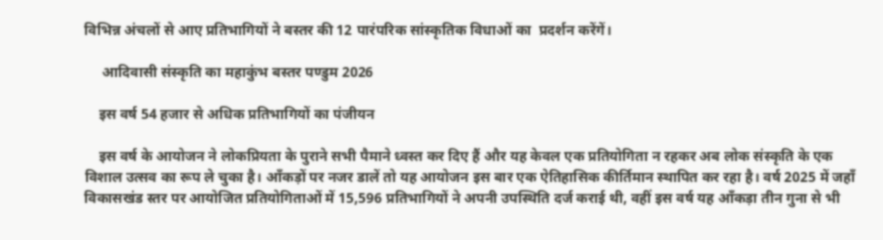विभिन्न अंचलों से आए प्रतिभागियों ने बस्तर की 12 पारंपरिक सांस्कृतिक विधाओं का  प्रदर्शन करेंगें।

     आदिवासी संस्कृति का महाकुंभ बस्तर पण्डुम 2026

    इस वर्ष 54 हजार से अधिक प्रतिभागियों का पंजीयन

    इस वर्ष के आयोजन ने लोकप्रियता के पुराने सभी पैमाने ध्वस्त कर दिए हैं और यह केवल एक प्रतियोगिता न रहकर अब लोक संस्कृति के एक विशाल उत्सव का रूप ले चुका है। आँकड़ों पर नजर डालें तो यह आयोजन इस बार एक ऐतिहासिक कीर्तिमान स्थापित कर रहा है। वर्ष 2025 में जहाँ विकासखंड स्तर पर आयोजित प्रतियोगिताओं में 15,596 प्रतिभागियों ने अपनी उपस्थिति दर्ज कराई थी, वहीं इस वर्ष यह आँकड़ा तीन गुना से भी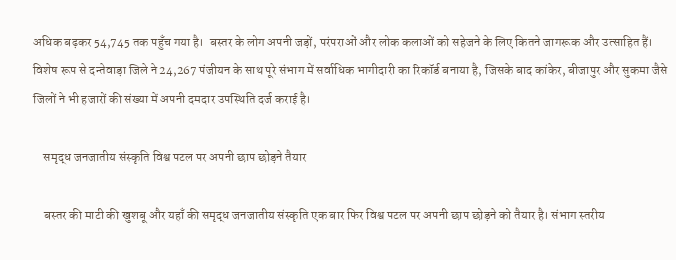अधिक बढ़कर 54,745 तक पहुँच गया है।  बस्तर के लोग अपनी जड़ों, परंपराओं और लोक कलाओं को सहेजने के लिए कितने जागरूक और उत्साहित हैं। विशेष रूप से दन्तेवाड़ा जिले ने 24,267 पंजीयन के साथ पूरे संभाग में सर्वाधिक भागीदारी का रिकॉर्ड बनाया है, जिसके बाद कांकेर, बीजापुर और सुकमा जैसे जिलों ने भी हजारों की संख्या में अपनी दमदार उपस्थिति दर्ज कराई है।

    समृद्ध जनजातीय संस्कृति विश्व पटल पर अपनी छाप छोड़ने तैयार

    बस्तर की माटी की खुशबू और यहाँ की समृद्ध जनजातीय संस्कृति एक बार फिर विश्व पटल पर अपनी छाप छोड़ने को तैयार है। संभाग स्तरीय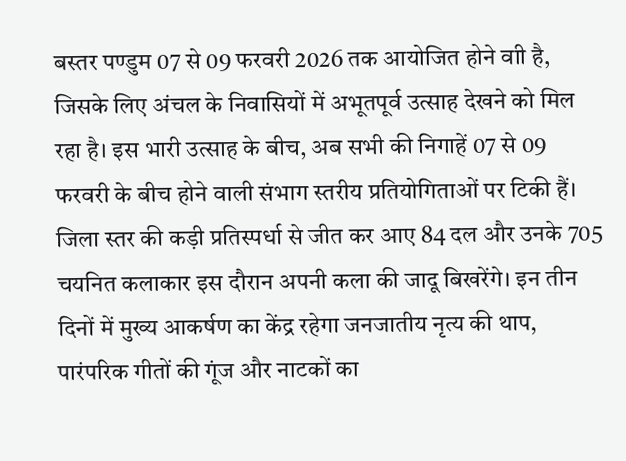बस्तर पण्डुम 07 से 09 फरवरी 2026 तक आयोजित होने वाी है, जिसके लिए अंचल के निवासियों में अभूतपूर्व उत्साह देखने को मिल रहा है। इस भारी उत्साह के बीच, अब सभी की निगाहें 07 से 09 फरवरी के बीच होने वाली संभाग स्तरीय प्रतियोगिताओं पर टिकी हैं। जिला स्तर की कड़ी प्रतिस्पर्धा से जीत कर आए 84 दल और उनके 705 चयनित कलाकार इस दौरान अपनी कला की जादू बिखरेंगे। इन तीन दिनों में मुख्य आकर्षण का केंद्र रहेगा जनजातीय नृत्य की थाप, पारंपरिक गीतों की गूंज और नाटकों का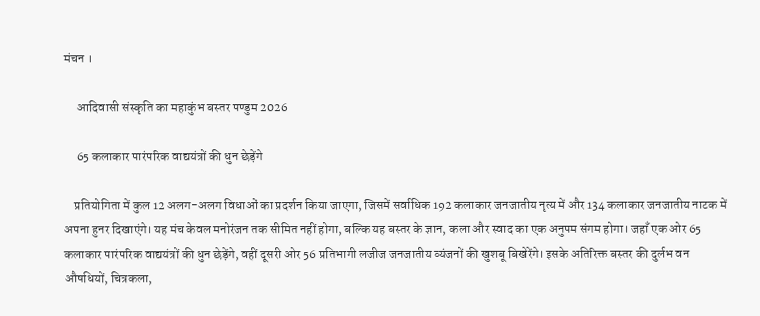मंचन ।

     आदिवासी संस्कृति का महाकुंभ बस्तर पण्डुम 2026

     65 कलाकार पारंपरिक वाद्ययंत्रों की धुन छेड़ेंगे

    प्रतियोगिता में कुल 12 अलग-अलग विधाओं का प्रदर्शन किया जाएगा, जिसमें सर्वाधिक 192 कलाकार जनजातीय नृत्य में और 134 कलाकार जनजातीय नाटक में अपना हुनर दिखाएंगे। यह मंच केवल मनोरंजन तक सीमित नहीं होगा, बल्कि यह बस्तर के ज्ञान, कला और स्वाद का एक अनुपम संगम होगा। जहाँ एक ओर 65 कलाकार पारंपरिक वाद्ययंत्रों की धुन छेड़ेंगे, वहीं दूसरी ओर 56 प्रतिभागी लजीज जनजातीय व्यंजनों की खुशबू बिखेरेंगे। इसके अतिरिक्त बस्तर की दुर्लभ वन औषधियों, चित्रकला,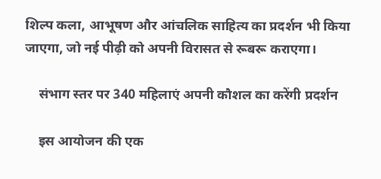शिल्प कला, आभूषण और आंचलिक साहित्य का प्रदर्शन भी किया जाएगा, जो नई पीढ़ी को अपनी विरासत से रूबरू कराएगा।

    संभाग स्तर पर 340 महिलाएं अपनी कौशल का करेंगी प्रदर्शन

    इस आयोजन की एक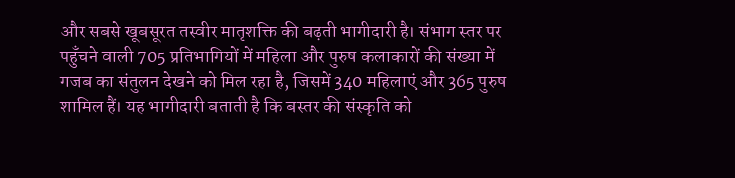और सबसे खूबसूरत तस्वीर मातृशक्ति की बढ़ती भागीदारी है। संभाग स्तर पर पहुँचने वाली 705 प्रतिभागियों में महिला और पुरुष कलाकारों की संख्या में गजब का संतुलन देखने को मिल रहा है, जिसमें 340 महिलाएं और 365 पुरुष शामिल हैं। यह भागीदारी बताती है कि बस्तर की संस्कृति को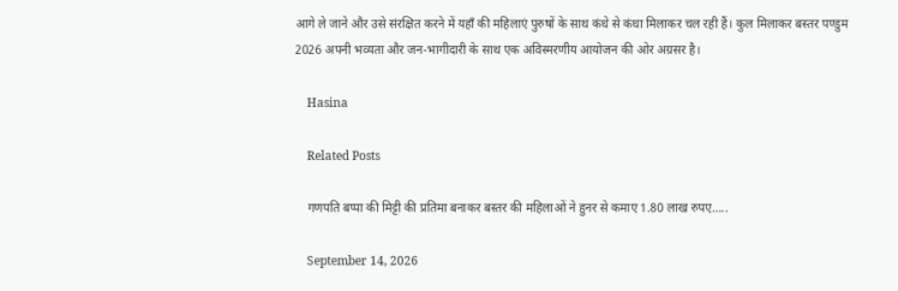आगे ले जाने और उसे संरक्षित करने में यहाँ की महिलाएं पुरुषों के साथ कंधे से कंधा मिलाकर चल रही हैं। कुल मिलाकर बस्तर पण्डुम 2026 अपनी भव्यता और जन-भागीदारी के साथ एक अविस्मरणीय आयोजन की ओर अग्रसर है।

    Hasina

    Related Posts

    गणपति बप्पा की मिट्टी की प्रतिमा बनाकर बस्तर की महिलाओं ने हुनर से कमाए 1.80 लाख रुपए…..

    September 14, 2026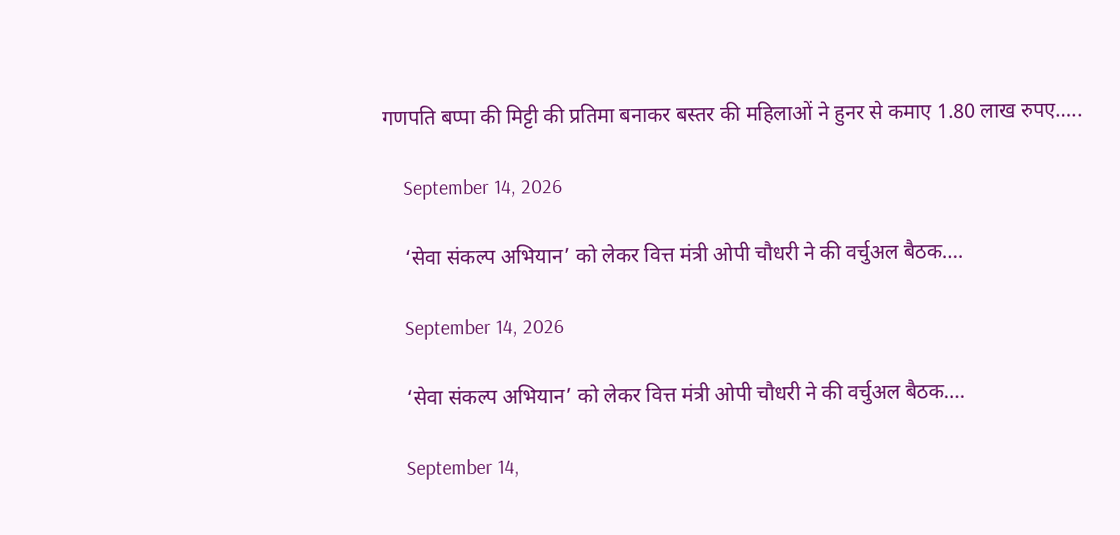गणपति बप्पा की मिट्टी की प्रतिमा बनाकर बस्तर की महिलाओं ने हुनर से कमाए 1.80 लाख रुपए…..

    September 14, 2026

    ‘सेवा संकल्प अभियान’ को लेकर वित्त मंत्री ओपी चौधरी ने की वर्चुअल बैठक….

    September 14, 2026

    ‘सेवा संकल्प अभियान’ को लेकर वित्त मंत्री ओपी चौधरी ने की वर्चुअल बैठक….

    September 14,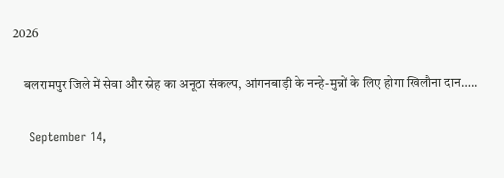2026

    बलरामपुर जिले में सेवा और स्नेह का अनूठा संकल्प, आंगनबाड़ी के नन्हे-मुन्नों के लिए होगा खिलौना दान…..

    September 14,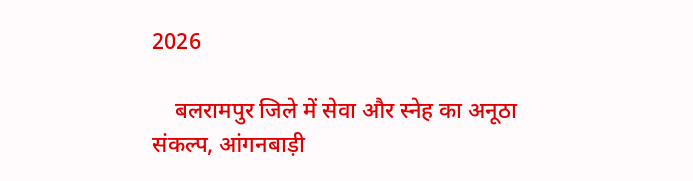2026

    बलरामपुर जिले में सेवा और स्नेह का अनूठा संकल्प, आंगनबाड़ी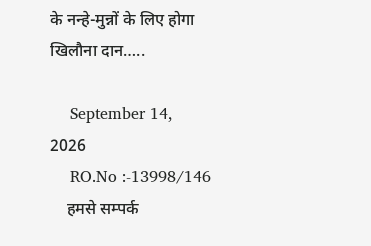के नन्हे-मुन्नों के लिए होगा खिलौना दान…..

    September 14, 2026
    RO.No :-13998/146
    हमसे सम्पर्क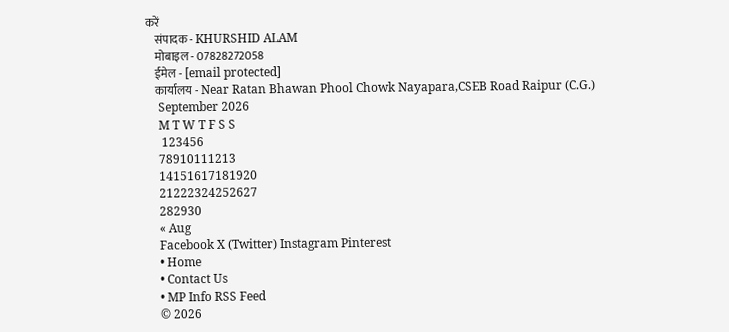करें
    संपादक - KHURSHID ALAM
    मोबाइल - 07828272058
    ईमेल - [email protected]
    कार्यालय - Near Ratan Bhawan Phool Chowk Nayapara,CSEB Road Raipur (C.G.)
    September 2026
    M T W T F S S
     123456
    78910111213
    14151617181920
    21222324252627
    282930
    « Aug
    Facebook X (Twitter) Instagram Pinterest
    • Home
    • Contact Us
    • MP Info RSS Feed
    © 2026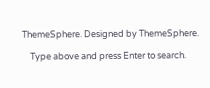ThemeSphere. Designed by ThemeSphere.

    Type above and press Enter to search.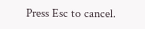Press Esc to cancel.